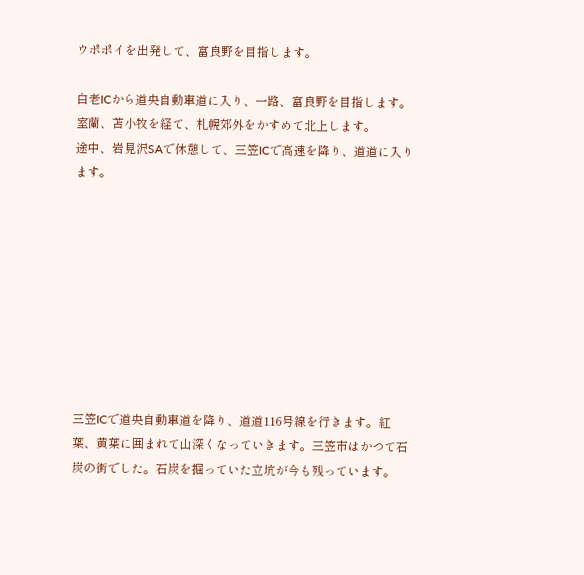ウポポイを出発して、富良野を目指します。

白老ICから道央自動車道に入り、一路、富良野を目指します。
室蘭、苫小牧を経て、札幌郊外をかすめて北上します。
途中、岩見沢SAで休憩して、三笠ICで高速を降り、道道に入ります。









三笠ICで道央自動車道を降り、道道116号線を行きます。紅葉、黄葉に囲まれて山深くなっていきます。三笠市はかつて石炭の街でした。石炭を掘っていた立坑が今も残っています。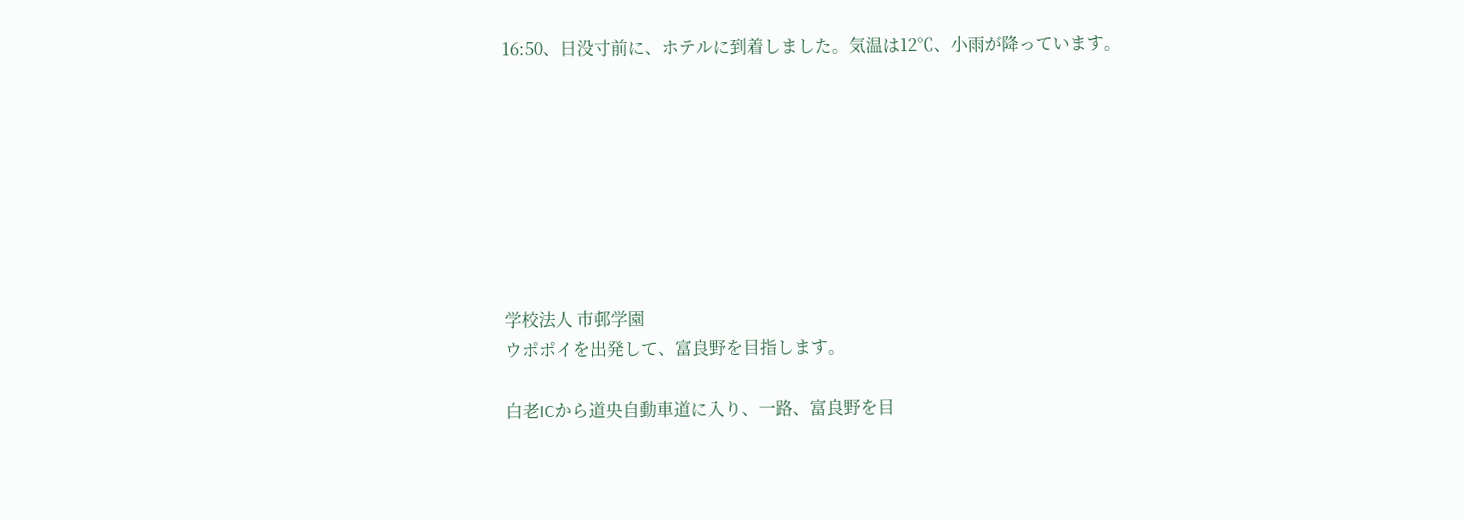16:50、日没寸前に、ホテルに到着しました。気温は12℃、小雨が降っています。








学校法人 市邨学園
ウポポイを出発して、富良野を目指します。

白老ICから道央自動車道に入り、一路、富良野を目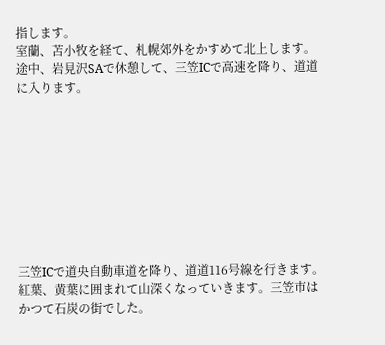指します。
室蘭、苫小牧を経て、札幌郊外をかすめて北上します。
途中、岩見沢SAで休憩して、三笠ICで高速を降り、道道に入ります。









三笠ICで道央自動車道を降り、道道116号線を行きます。紅葉、黄葉に囲まれて山深くなっていきます。三笠市はかつて石炭の街でした。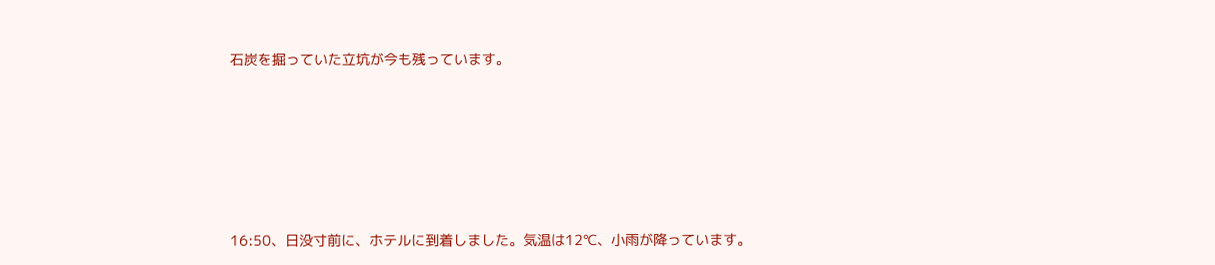石炭を掘っていた立坑が今も残っています。








16:50、日没寸前に、ホテルに到着しました。気温は12℃、小雨が降っています。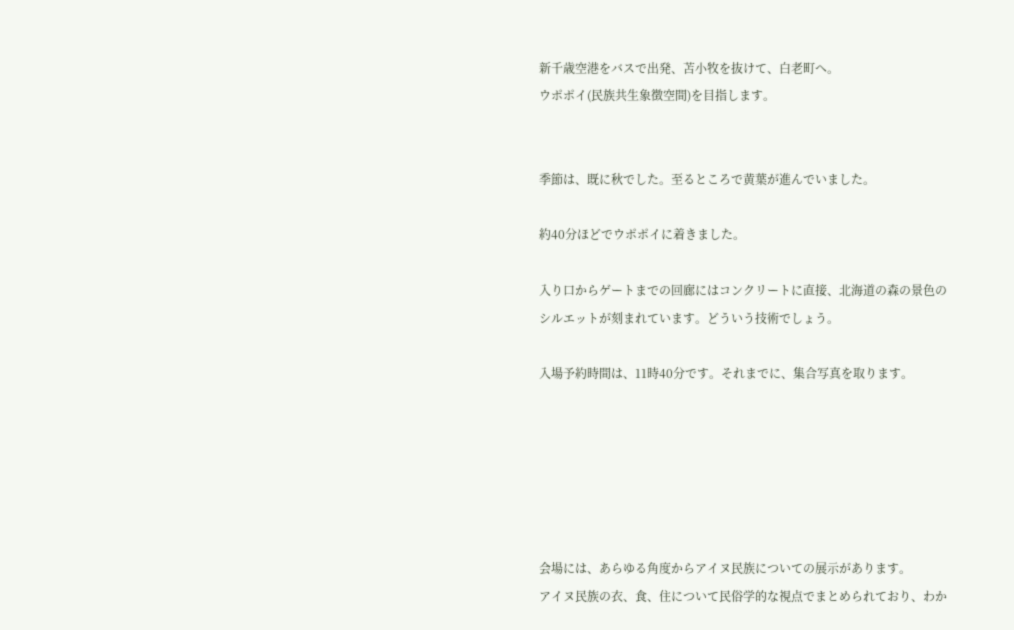新千歳空港をバスで出発、苫小牧を抜けて、白老町へ。
ウポポイ(民族共生象徴空間)を目指します。


季節は、既に秋でした。至るところで黄葉が進んでいました。

約40分ほどでウポポイに着きました。

入り口からゲートまでの回廊にはコンクリートに直接、北海道の森の景色のシルエットが刻まれています。どういう技術でしょう。

入場予約時間は、11時40分です。それまでに、集合写真を取ります。






会場には、あらゆる角度からアイヌ民族についての展示があります。
アイヌ民族の衣、食、住について民俗学的な視点でまとめられており、わか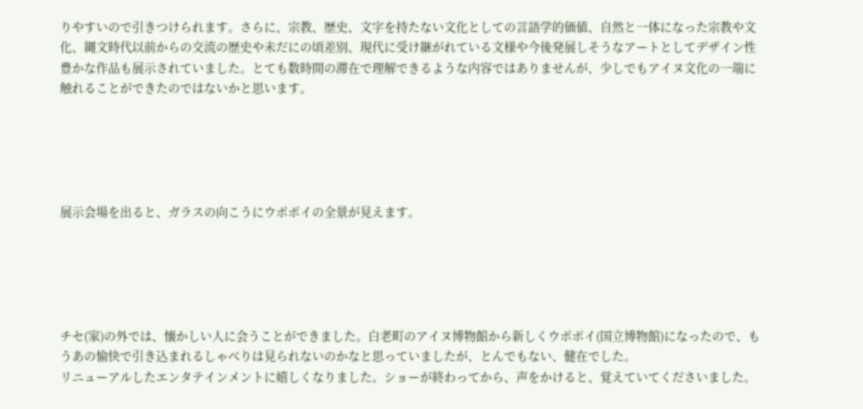りやすいので引きつけられます。さらに、宗教、歴史、文字を持たない文化としての言語学的価値、自然と一体になった宗教や文化、縄文時代以前からの交流の歴史や未だにの頃差別、現代に受け継がれている文様や今後発展しそうなアートとしてデザイン性豊かな作品も展示されていました。とても数時間の滞在で理解できるような内容ではありませんが、少しでもアイヌ文化の一端に触れることができたのではないかと思います。





展示会場を出ると、ガラスの向こうにウポポイの全景が見えます。





チセ(家)の外では、懐かしい人に会うことができました。白老町のアイヌ博物館から新しくウポポイ(国立博物館)になったので、もうあの愉快で引き込まれるしゃべりは見られないのかなと思っていましたが、とんでもない、健在でした。
リニューアルしたエンタテインメントに嬉しくなりました。ショーが終わってから、声をかけると、覚えていてくださいました。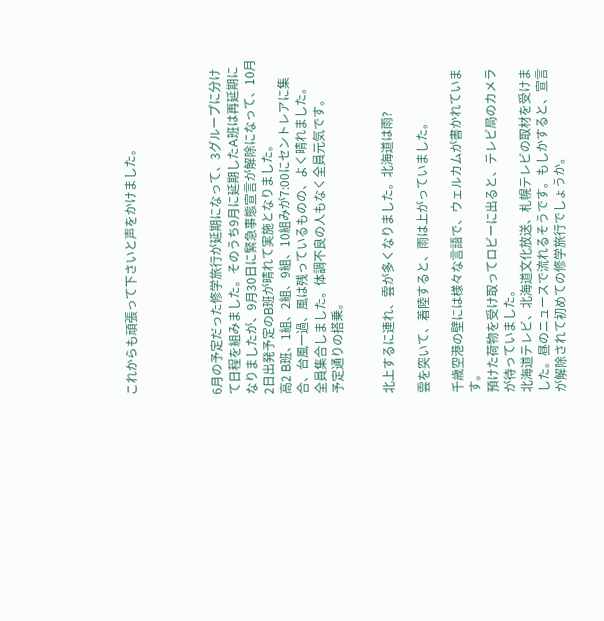これからも頑張って下さいと声をかけました。




6月の予定だった修学旅行が延期になって、3グループに分けて日程を組みました。そのうち9月に延期したA班は再延期になりましたが、9月30日に緊急事態宣言が解除になって、10月2日出発予定のB班が晴れて実施となりました。
高2 B班、1組、2組、9組、10組みが7:00にセントレアに集合、台風一過、風は残っているものの、よく晴れました。
全員集合しました。体調不良の人もなく全員元気です。
予定通りの搭乗。


北上するに連れ、雲が多くなりました。北海道は雨?

雲を突いて、着陸すると、雨は上がっていました。

千歳空港の壁には様々な言語で、ウェルカムが書かれています。
預けた荷物を受け取ってロビーに出ると、テレビ局のカメラが待っていました。
北海道テレビ、北海道文化放送、札幌テレビの取材を受けました。昼のニュースで流れるそうです。もしかすると、宣言が解除されて初めての修学旅行でしょうか。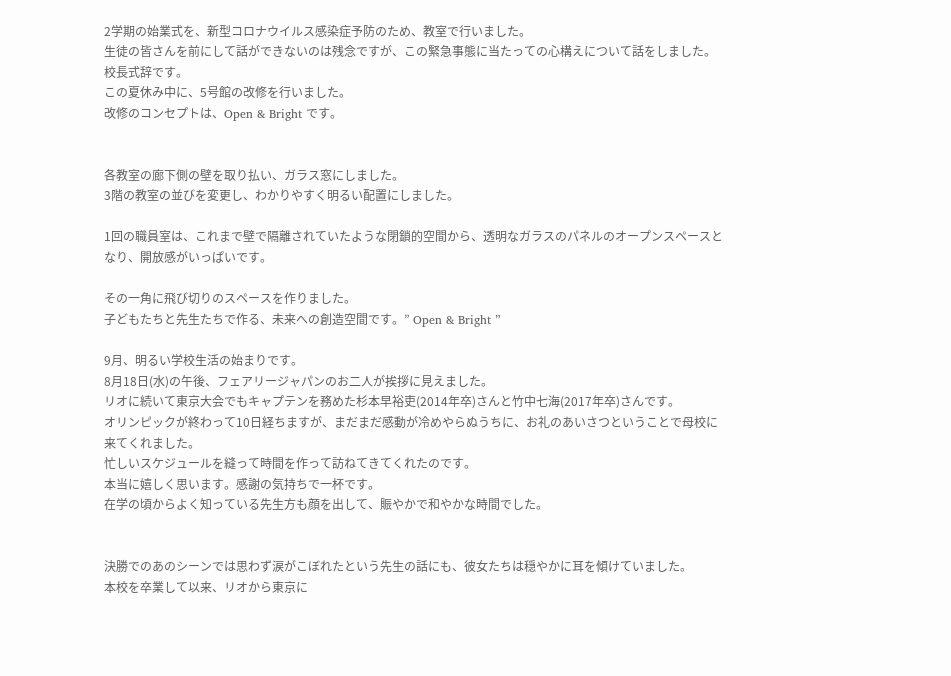2学期の始業式を、新型コロナウイルス感染症予防のため、教室で行いました。
生徒の皆さんを前にして話ができないのは残念ですが、この緊急事態に当たっての心構えについて話をしました。
校長式辞です。
この夏休み中に、5号館の改修を行いました。
改修のコンセプトは、Open & Bright です。


各教室の廊下側の壁を取り払い、ガラス窓にしました。
3階の教室の並びを変更し、わかりやすく明るい配置にしました。

1回の職員室は、これまで壁で隔離されていたような閉鎖的空間から、透明なガラスのパネルのオープンスペースとなり、開放感がいっぱいです。

その一角に飛び切りのスペースを作りました。
子どもたちと先生たちで作る、未来への創造空間です。” Open & Bright ”

9月、明るい学校生活の始まりです。
8月18日(水)の午後、フェアリージャパンのお二人が挨拶に見えました。
リオに続いて東京大会でもキャプテンを務めた杉本早裕吏(2014年卒)さんと竹中七海(2017年卒)さんです。
オリンピックが終わって10日経ちますが、まだまだ感動が冷めやらぬうちに、お礼のあいさつということで母校に来てくれました。
忙しいスケジュールを縫って時間を作って訪ねてきてくれたのです。
本当に嬉しく思います。感謝の気持ちで一杯です。
在学の頃からよく知っている先生方も顔を出して、賑やかで和やかな時間でした。


決勝でのあのシーンでは思わず涙がこぼれたという先生の話にも、彼女たちは穏やかに耳を傾けていました。
本校を卒業して以来、リオから東京に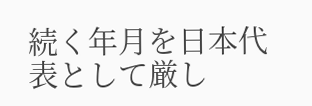続く年月を日本代表として厳し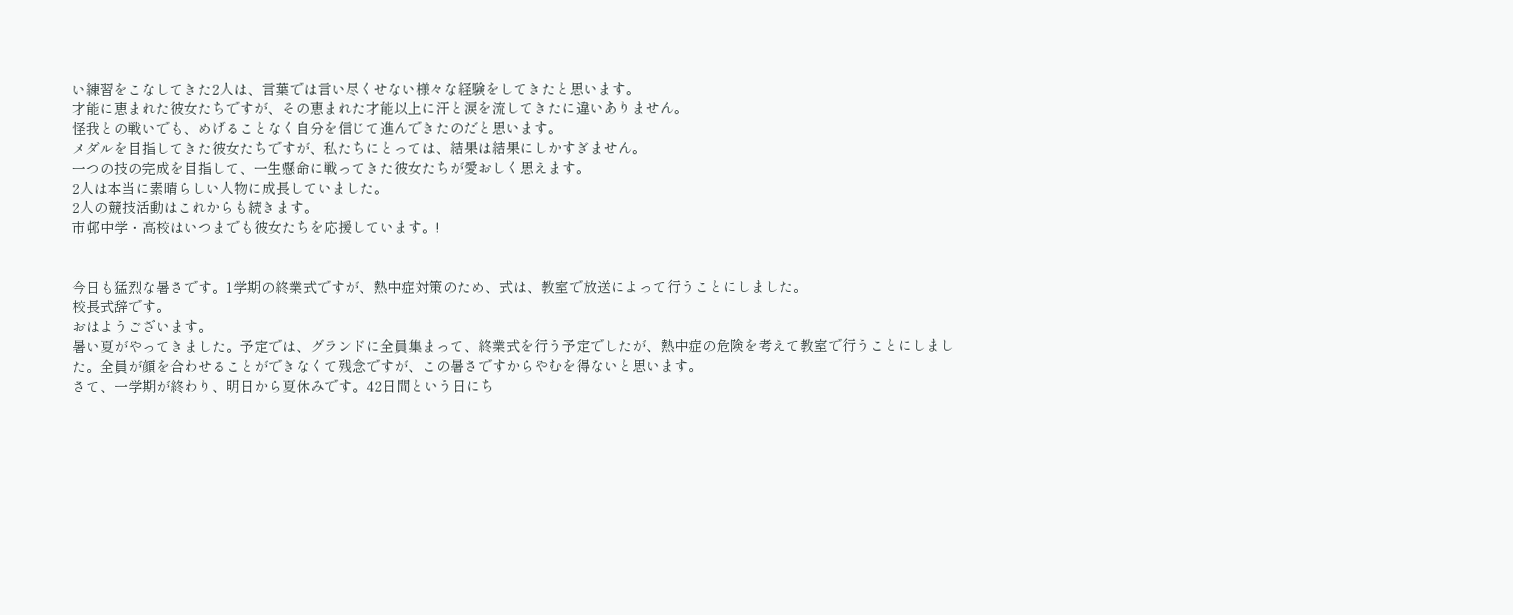い練習をこなしてきた2人は、言葉では言い尽くせない様々な経験をしてきたと思います。
才能に恵まれた彼女たちですが、その恵まれた才能以上に汗と涙を流してきたに違いありません。
怪我との戦いでも、めげることなく自分を信じて進んできたのだと思います。
メダルを目指してきた彼女たちですが、私たちにとっては、結果は結果にしかすぎません。
一つの技の完成を目指して、一生懸命に戦ってきた彼女たちが愛おしく思えます。
2人は本当に素晴らしい人物に成長していました。
2人の競技活動はこれからも続きます。
市邨中学・高校はいつまでも彼女たちを応援しています。!


今日も猛烈な暑さです。1学期の終業式ですが、熱中症対策のため、式は、教室で放送によって行うことにしました。
校長式辞です。
おはようございます。
暑い夏がやってきました。予定では、グランドに全員集まって、終業式を行う予定でしたが、熱中症の危険を考えて教室で行うことにしました。全員が顔を合わせることができなくて残念ですが、この暑さですからやむを得ないと思います。
さて、一学期が終わり、明日から夏休みです。42日間という日にち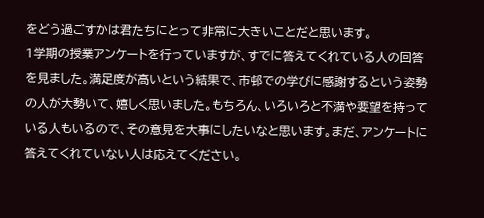をどう過ごすかは君たちにとって非常に大きいことだと思います。
1学期の授業アンケートを行っていますが、すでに答えてくれている人の回答を見ました。満足度が高いという結果で、市邨での学びに感謝するという姿勢の人が大勢いて、嬉しく思いました。もちろん、いろいろと不満や要望を持っている人もいるので、その意見を大事にしたいなと思います。まだ、アンケートに答えてくれていない人は応えてください。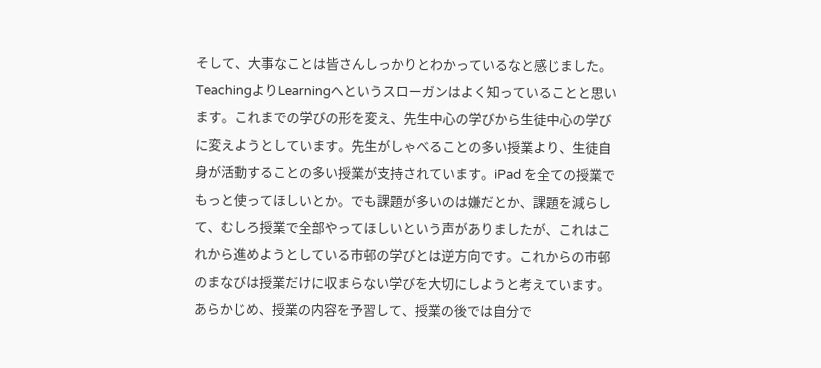そして、大事なことは皆さんしっかりとわかっているなと感じました。TeachingよりLearningへというスローガンはよく知っていることと思います。これまでの学びの形を変え、先生中心の学びから生徒中心の学びに変えようとしています。先生がしゃべることの多い授業より、生徒自身が活動することの多い授業が支持されています。iPad を全ての授業でもっと使ってほしいとか。でも課題が多いのは嫌だとか、課題を減らして、むしろ授業で全部やってほしいという声がありましたが、これはこれから進めようとしている市邨の学びとは逆方向です。これからの市邨のまなびは授業だけに収まらない学びを大切にしようと考えています。あらかじめ、授業の内容を予習して、授業の後では自分で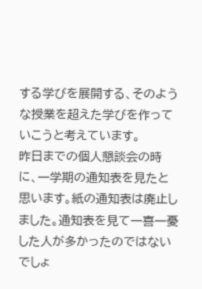する学びを展開する、そのような授業を超えた学びを作っていこうと考えています。
昨日までの個人懇談会の時に、一学期の通知表を見たと思います。紙の通知表は廃止しました。通知表を見て一喜一憂した人が多かったのではないでしょ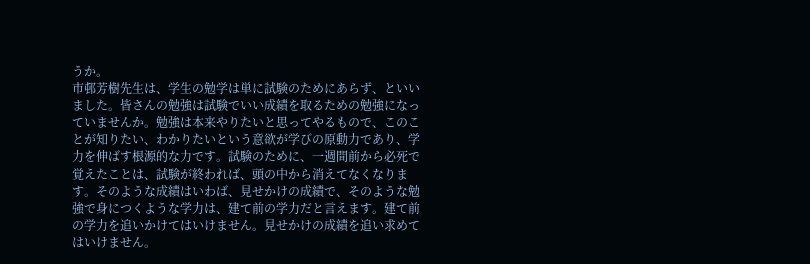うか。
市邨芳樹先生は、学生の勉学は単に試験のためにあらず、といいました。皆さんの勉強は試験でいい成績を取るための勉強になっていませんか。勉強は本来やりたいと思ってやるもので、このことが知りたい、わかりたいという意欲が学びの原動力であり、学力を伸ばす根源的な力です。試験のために、一週間前から必死で覚えたことは、試験が終われば、頭の中から消えてなくなります。そのような成績はいわば、見せかけの成績で、そのような勉強で身につくような学力は、建て前の学力だと言えます。建て前の学力を追いかけてはいけません。見せかけの成績を追い求めてはいけません。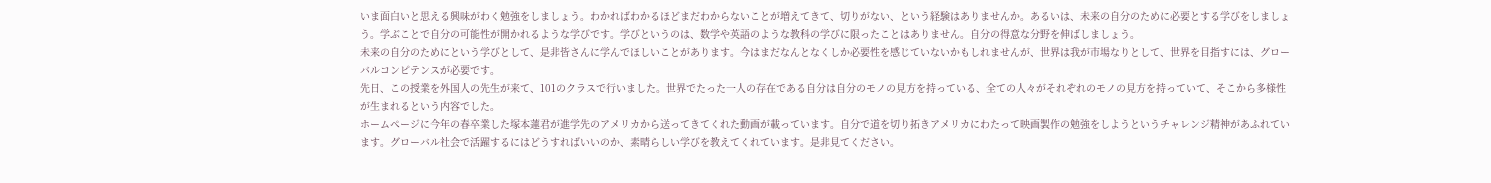いま面白いと思える興味がわく勉強をしましょう。わかればわかるほどまだわからないことが増えてきて、切りがない、という経験はありませんか。あるいは、未来の自分のために必要とする学びをしましょう。学ぶことで自分の可能性が開かれるような学びです。学びというのは、数学や英語のような教科の学びに限ったことはありません。自分の得意な分野を伸ばしましょう。
未来の自分のためにという学びとして、是非皆さんに学んでほしいことがあります。今はまだなんとなくしか必要性を感じていないかもしれませんが、世界は我が市場なりとして、世界を目指すには、グローバルコンピテンスが必要です。
先日、この授業を外国人の先生が来て、101のクラスで行いました。世界でたった一人の存在である自分は自分のモノの見方を持っている、全ての人々がそれぞれのモノの見方を持っていて、そこから多様性が生まれるという内容でした。
ホームページに今年の春卒業した塚本蓮君が進学先のアメリカから送ってきてくれた動画が載っています。自分で道を切り拓きアメリカにわたって映画製作の勉強をしようというチャレンジ精神があふれています。グローバル社会で活躍するにはどうすればいいのか、素晴らしい学びを教えてくれています。是非見てください。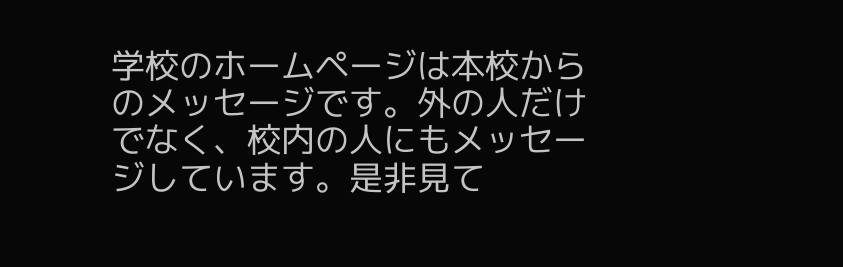学校のホームページは本校からのメッセージです。外の人だけでなく、校内の人にもメッセージしています。是非見て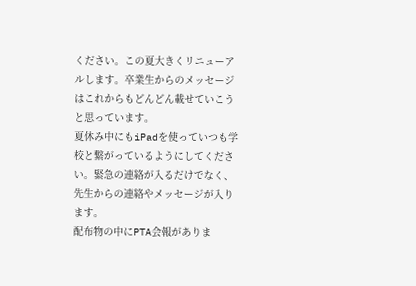ください。この夏大きくリニューアルします。卒業生からのメッセージはこれからもどんどん載せていこうと思っています。
夏休み中にもiPadを使っていつも学校と繋がっているようにしてください。緊急の連絡が入るだけでなく、先生からの連絡やメッセージが入ります。
配布物の中にPTA会報がありま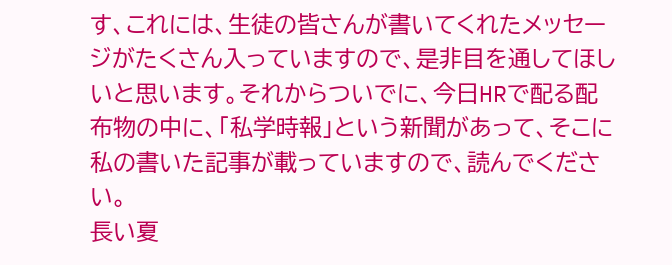す、これには、生徒の皆さんが書いてくれたメッセージがたくさん入っていますので、是非目を通してほしいと思います。それからついでに、今日HRで配る配布物の中に、「私学時報」という新聞があって、そこに私の書いた記事が載っていますので、読んでください。
長い夏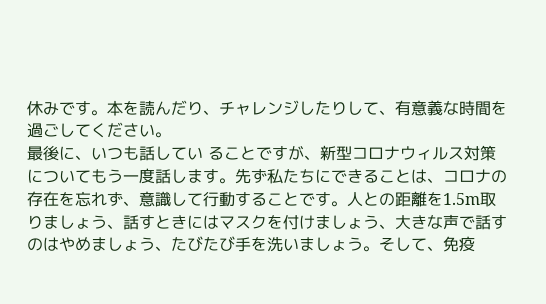休みです。本を読んだり、チャレンジしたりして、有意義な時間を過ごしてください。
最後に、いつも話してい ることですが、新型コロナウィルス対策についてもう一度話します。先ず私たちにできることは、コロナの存在を忘れず、意識して行動することです。人との距離を1.5m取りましょう、話すときにはマスクを付けましょう、大きな声で話すのはやめましょう、たびたび手を洗いましょう。そして、免疫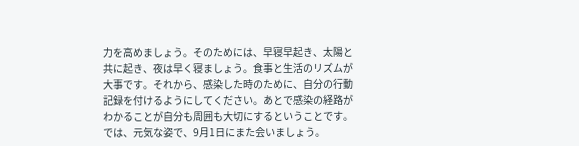力を高めましょう。そのためには、早寝早起き、太陽と共に起き、夜は早く寝ましょう。食事と生活のリズムが大事です。それから、感染した時のために、自分の行動記録を付けるようにしてください。あとで感染の経路がわかることが自分も周囲も大切にするということです。
では、元気な姿で、9月1日にまた会いましょう。